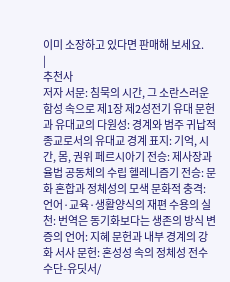이미 소장하고 있다면 판매해 보세요.
|
추천사
저자 서문: 침묵의 시간, 그 소란스러운 함성 속으로 제1장 제2성전기 유대 문헌과 유대교의 다원성: 경계와 범주 귀납적 종교로서의 유대교 경계 표지: 기억, 시간, 몸, 권위 페르시아기 전승: 제사장과 율법 공동체의 수립 헬레니즘기 전승: 문화 혼합과 정체성의 모색 문화적 충격: 언어·교육·생활양식의 재편 수용의 실천: 번역은 동기화보다는 생존의 방식 변증의 언어: 지혜 문헌과 내부 경계의 강화 서사 문헌: 혼성성 속의 정체성 전수 수단-유딧서/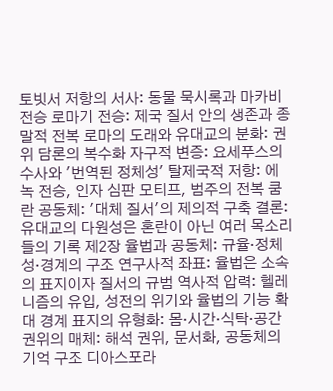토빗서 저항의 서사: 동물 묵시록과 마카비 전승 로마기 전승: 제국 질서 안의 생존과 종말적 전복 로마의 도래와 유대교의 분화: 권위 담론의 복수화 자구적 변증: 요세푸스의 수사와 '번역된 정체성' 탈제국적 저항: 에녹 전승, 인자 심판 모티프, 범주의 전복 쿰란 공동체: '대체 질서'의 제의적 구축 결론: 유대교의 다원성은 혼란이 아닌 여러 목소리들의 기록 제2장 율법과 공동체: 규율·정체성·경계의 구조 연구사적 좌표: 율법은 소속의 표지이자 질서의 규범 역사적 압력: 헬레니즘의 유입, 성전의 위기와 율법의 기능 확대 경계 표지의 유형화: 몸·시간·식탁·공간 권위의 매체: 해석 권위, 문서화, 공동체의 기억 구조 디아스포라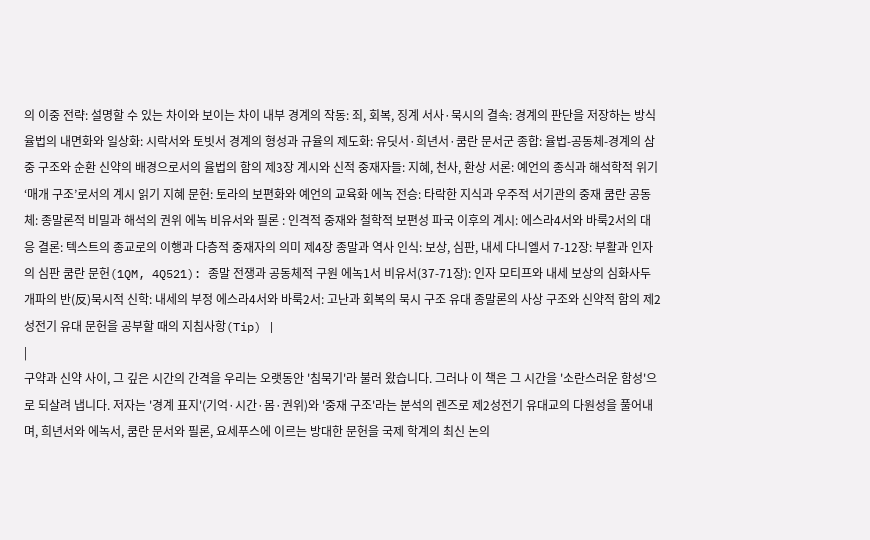의 이중 전략: 설명할 수 있는 차이와 보이는 차이 내부 경계의 작동: 죄, 회복, 징계 서사·묵시의 결속: 경계의 판단을 저장하는 방식 율법의 내면화와 일상화: 시락서와 토빗서 경계의 형성과 규율의 제도화: 유딧서·희년서·쿰란 문서군 종합: 율법-공동체-경계의 삼중 구조와 순환 신약의 배경으로서의 율법의 함의 제3장 계시와 신적 중재자들: 지혜, 천사, 환상 서론: 예언의 종식과 해석학적 위기 ‘매개 구조’로서의 계시 읽기 지혜 문헌: 토라의 보편화와 예언의 교육화 에녹 전승: 타락한 지식과 우주적 서기관의 중재 쿰란 공동체: 종말론적 비밀과 해석의 권위 에녹 비유서와 필론 : 인격적 중재와 철학적 보편성 파국 이후의 계시: 에스라4서와 바룩2서의 대응 결론: 텍스트의 종교로의 이행과 다층적 중재자의 의미 제4장 종말과 역사 인식: 보상, 심판, 내세 다니엘서 7-12장: 부활과 인자의 심판 쿰란 문헌(1QM, 4Q521): 종말 전쟁과 공동체적 구원 에녹1서 비유서(37-71장): 인자 모티프와 내세 보상의 심화사두개파의 반(反)묵시적 신학: 내세의 부정 에스라4서와 바룩2서: 고난과 회복의 묵시 구조 유대 종말론의 사상 구조와 신약적 함의 제2성전기 유대 문헌을 공부할 때의 지침사항(Tip) |
|
구약과 신약 사이, 그 깊은 시간의 간격을 우리는 오랫동안 '침묵기'라 불러 왔습니다. 그러나 이 책은 그 시간을 '소란스러운 함성'으로 되살려 냅니다. 저자는 '경계 표지'(기억·시간·몸·권위)와 '중재 구조'라는 분석의 렌즈로 제2성전기 유대교의 다원성을 풀어내며, 희년서와 에녹서, 쿰란 문서와 필론, 요세푸스에 이르는 방대한 문헌을 국제 학계의 최신 논의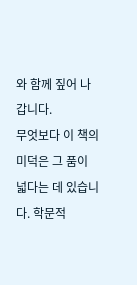와 함께 짚어 나갑니다.
무엇보다 이 책의 미덕은 그 품이 넓다는 데 있습니다. 학문적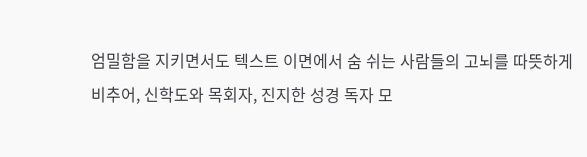엄밀함을 지키면서도 텍스트 이면에서 숨 쉬는 사람들의 고뇌를 따뜻하게 비추어, 신학도와 목회자, 진지한 성경 독자 모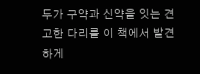두가 구약과 신약을 잇는 견고한 다리를 이 책에서 발견하게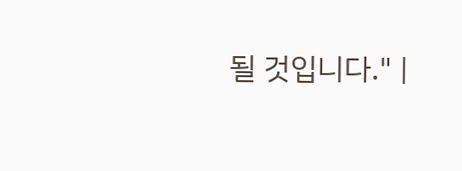될 것입니다." |